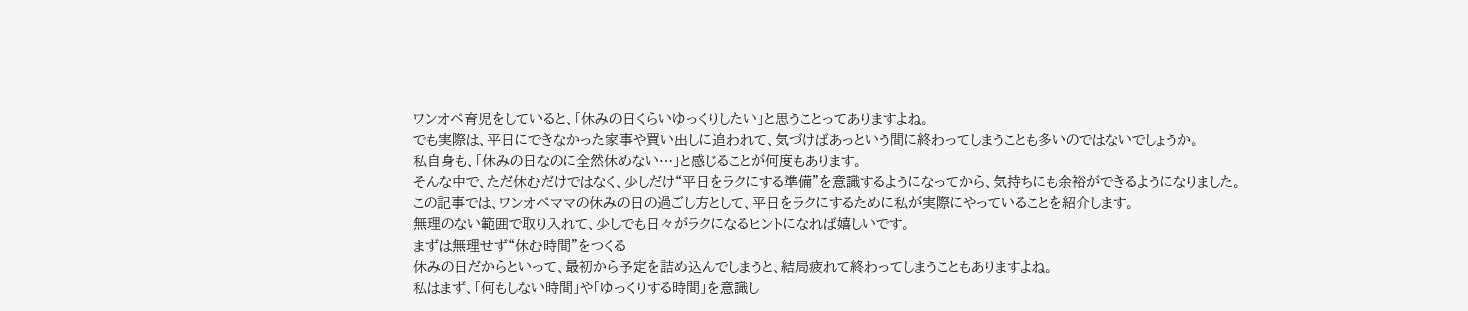ワンオペ育児をしていると、「休みの日くらいゆっくりしたい」と思うことってありますよね。
でも実際は、平日にできなかった家事や買い出しに追われて、気づけばあっという間に終わってしまうことも多いのではないでしょうか。
私自身も、「休みの日なのに全然休めない…」と感じることが何度もあります。
そんな中で、ただ休むだけではなく、少しだけ“平日をラクにする準備”を意識するようになってから、気持ちにも余裕ができるようになりました。
この記事では、ワンオペママの休みの日の過ごし方として、平日をラクにするために私が実際にやっていることを紹介します。
無理のない範囲で取り入れて、少しでも日々がラクになるヒントになれば嬉しいです。
まずは無理せず“休む時間”をつくる
休みの日だからといって、最初から予定を詰め込んでしまうと、結局疲れて終わってしまうこともありますよね。
私はまず、「何もしない時間」や「ゆっくりする時間」を意識し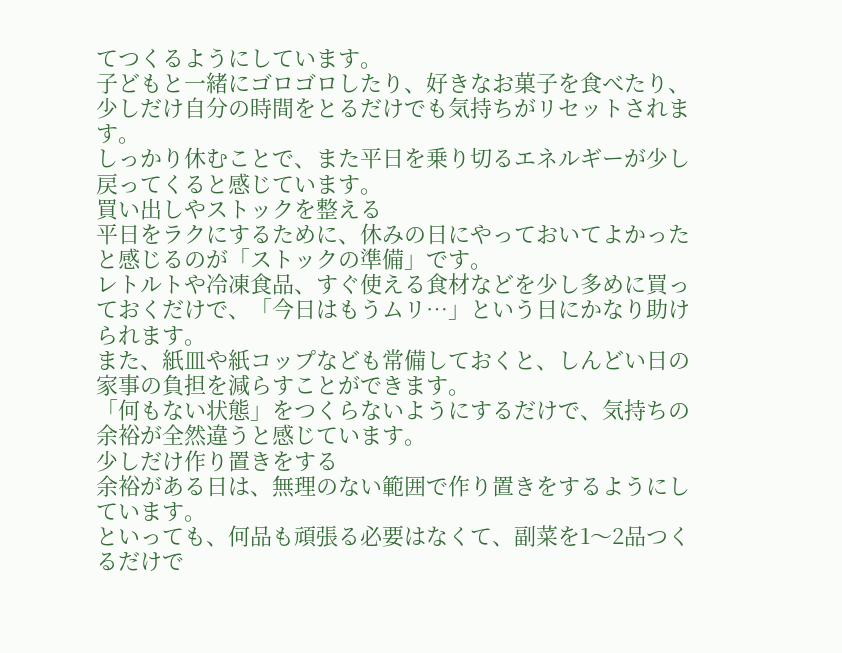てつくるようにしています。
子どもと一緒にゴロゴロしたり、好きなお菓子を食べたり、少しだけ自分の時間をとるだけでも気持ちがリセットされます。
しっかり休むことで、また平日を乗り切るエネルギーが少し戻ってくると感じています。
買い出しやストックを整える
平日をラクにするために、休みの日にやっておいてよかったと感じるのが「ストックの準備」です。
レトルトや冷凍食品、すぐ使える食材などを少し多めに買っておくだけで、「今日はもうムリ…」という日にかなり助けられます。
また、紙皿や紙コップなども常備しておくと、しんどい日の家事の負担を減らすことができます。
「何もない状態」をつくらないようにするだけで、気持ちの余裕が全然違うと感じています。
少しだけ作り置きをする
余裕がある日は、無理のない範囲で作り置きをするようにしています。
といっても、何品も頑張る必要はなくて、副菜を1〜2品つくるだけで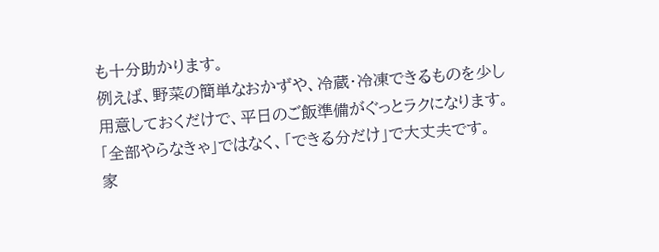も十分助かります。
例えば、野菜の簡単なおかずや、冷蔵・冷凍できるものを少し用意しておくだけで、平日のご飯準備がぐっとラクになります。
「全部やらなきゃ」ではなく、「できる分だけ」で大丈夫です。
家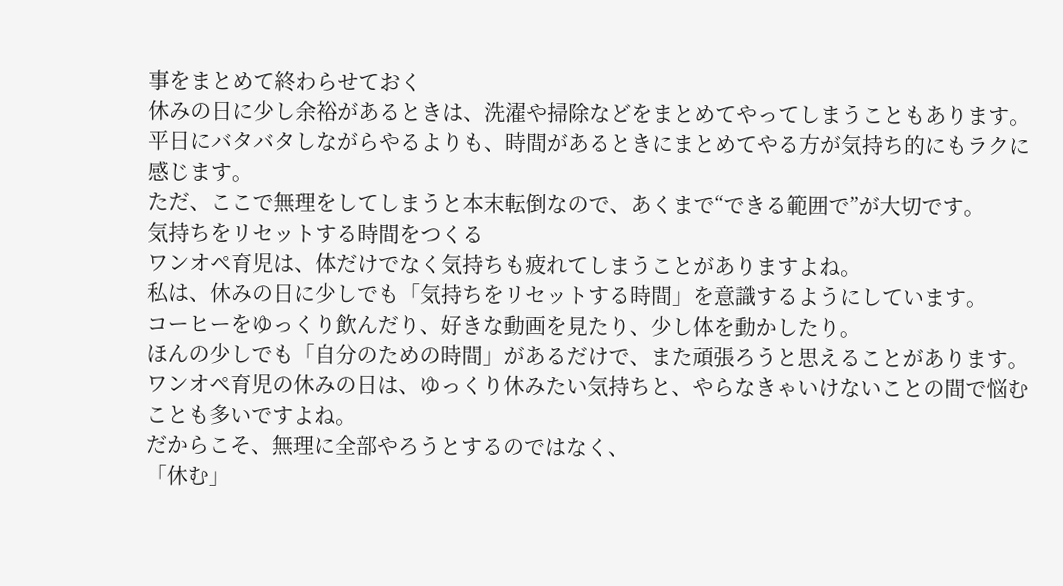事をまとめて終わらせておく
休みの日に少し余裕があるときは、洗濯や掃除などをまとめてやってしまうこともあります。
平日にバタバタしながらやるよりも、時間があるときにまとめてやる方が気持ち的にもラクに感じます。
ただ、ここで無理をしてしまうと本末転倒なので、あくまで“できる範囲で”が大切です。
気持ちをリセットする時間をつくる
ワンオペ育児は、体だけでなく気持ちも疲れてしまうことがありますよね。
私は、休みの日に少しでも「気持ちをリセットする時間」を意識するようにしています。
コーヒーをゆっくり飲んだり、好きな動画を見たり、少し体を動かしたり。
ほんの少しでも「自分のための時間」があるだけで、また頑張ろうと思えることがあります。
ワンオペ育児の休みの日は、ゆっくり休みたい気持ちと、やらなきゃいけないことの間で悩むことも多いですよね。
だからこそ、無理に全部やろうとするのではなく、
「休む」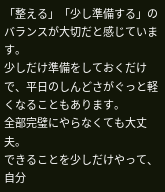「整える」「少し準備する」のバランスが大切だと感じています。
少しだけ準備をしておくだけで、平日のしんどさがぐっと軽くなることもあります。
全部完璧にやらなくても大丈夫。
できることを少しだけやって、自分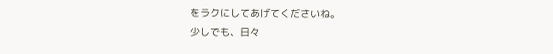をラクにしてあげてくださいね。
少しでも、日々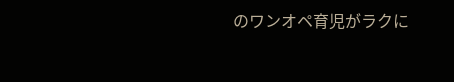のワンオペ育児がラクに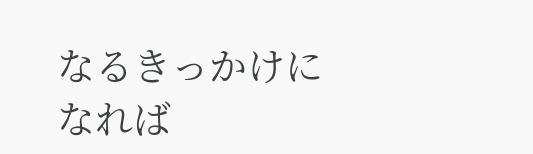なるきっかけになれば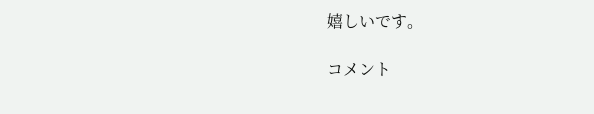嬉しいです。

コメント